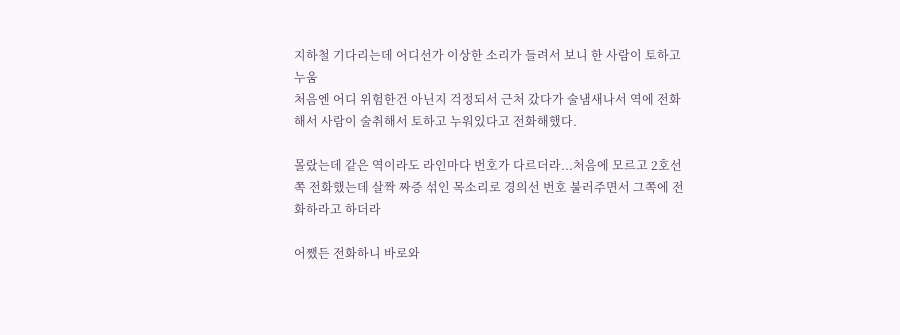지하철 기다리는데 어디선가 이상한 소리가 들려서 보니 한 사람이 토하고 누움
처음엔 어디 위험한건 아닌지 걱정되서 근처 갔다가 술냄새나서 역에 전화해서 사람이 술취해서 토하고 누워있다고 전화해했다.

몰랐는데 같은 역이라도 라인마다 번호가 다르더라...처음에 모르고 2호선쪽 전화했는데 살짝 짜증 섞인 목소리로 경의선 번호 불러주면서 그쪽에 전화하라고 하더라

어쨌든 전화하니 바로와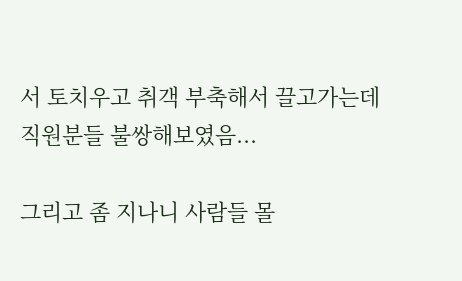서 토치우고 취객 부축해서 끌고가는데 직원분들 불쌍해보였음...

그리고 좀 지나니 사람들 몰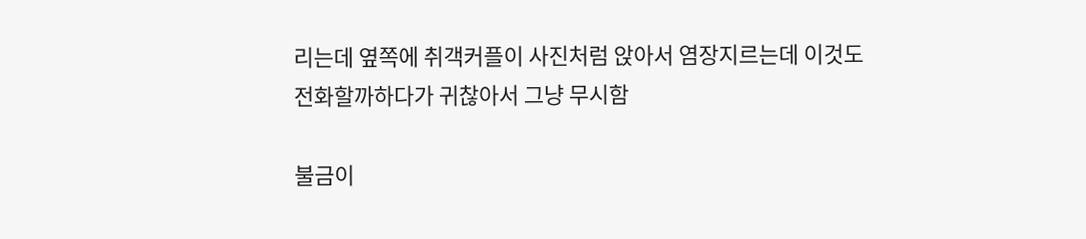리는데 옆쪽에 취객커플이 사진처럼 앉아서 염장지르는데 이것도 전화할까하다가 귀찮아서 그냥 무시함

불금이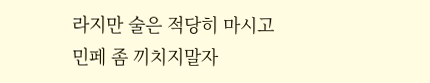라지만 술은 적당히 마시고 민페 좀 끼치지말자